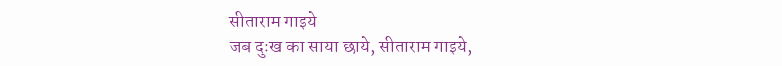सीताराम गाइये
जब दुःख का साया छाये, सीताराम गाइये,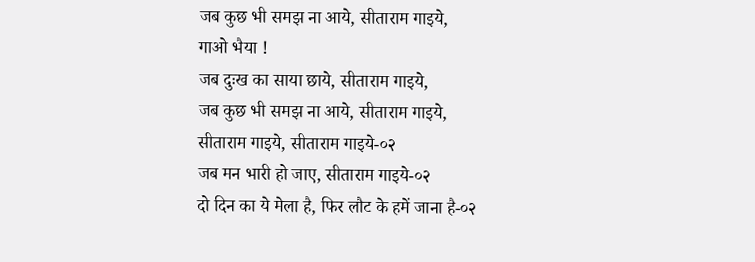जब कुछ भी समझ ना आये, सीताराम गाइये,
गाओ भैया !
जब दुःख का साया छाये, सीताराम गाइये,
जब कुछ भी समझ ना आये, सीताराम गाइये,
सीताराम गाइये, सीताराम गाइये-०२
जब मन भारी हो जाए, सीताराम गाइये-०२
दो दिन का ये मेला है, फिर लौट के हमें जाना है-०२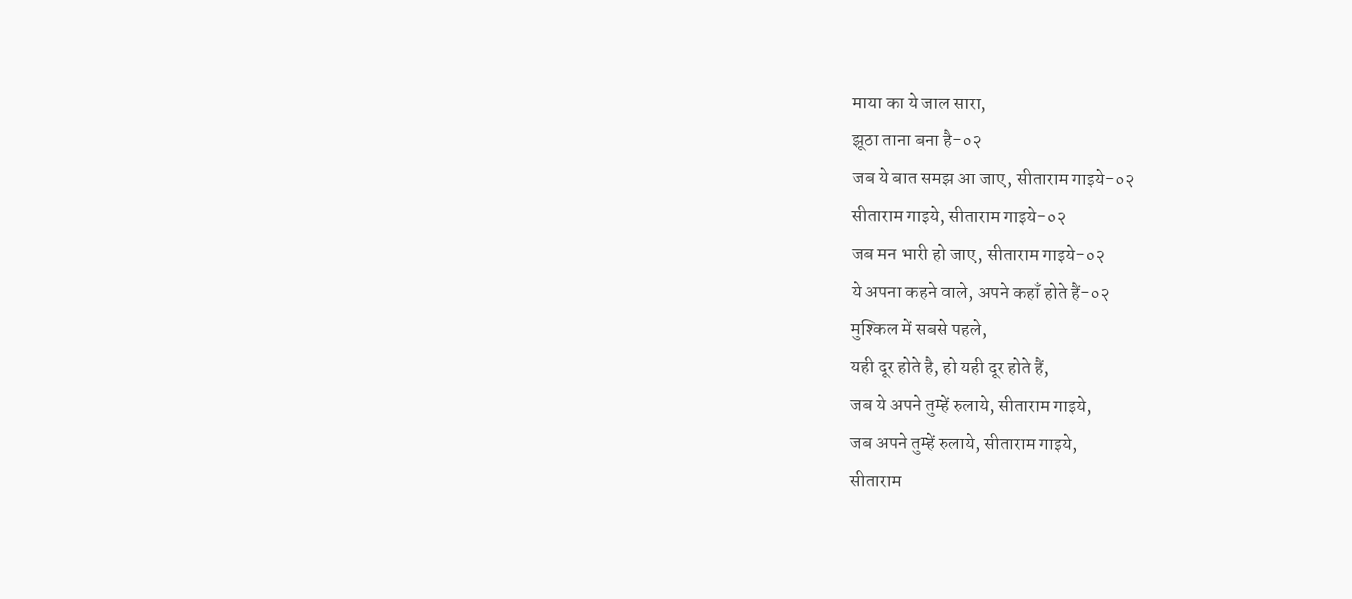माया का ये जाल सारा,
झूठा ताना बना है-०२
जब ये बात समझ आ जाए, सीताराम गाइये-०२
सीताराम गाइये, सीताराम गाइये-०२
जब मन भारी हो जाए, सीताराम गाइये-०२
ये अपना कहने वाले, अपने कहाँ होते हैं-०२
मुश्किल में सबसे पहले,
यही दूर होते है, हो यही दूर होते हैं,
जब ये अपने तुम्हें रुलाये, सीताराम गाइये,
जब अपने तुम्हें रुलाये, सीताराम गाइये,
सीताराम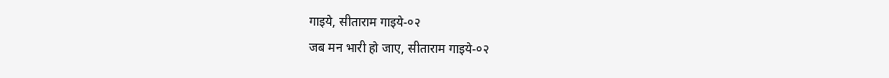गाइये, सीताराम गाइये-०२
जब मन भारी हो जाए, सीताराम गाइये-०२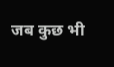जब कुछ भी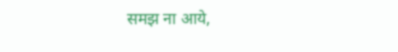समझ ना आये,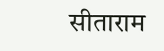सीताराम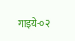गाइये-०२